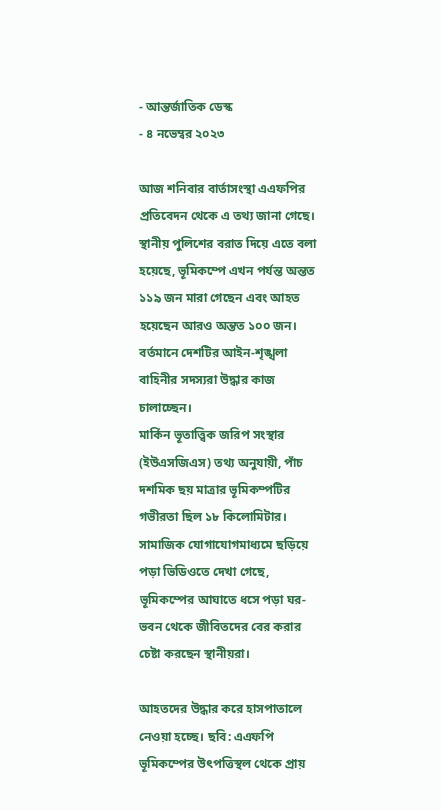- আন্তর্জাতিক ডেস্ক
- ৪ নভেম্বর ২০২৩

আজ শনিবার বার্তাসংস্থা এএফপির প্রতিবেদন থেকে এ তথ্য জানা গেছে।
স্থানীয় পুলিশের বরাত দিয়ে এতে বলা হয়েছে, ভূমিকম্পে এখন পর্যন্ত অন্তত ১১৯ জন মারা গেছেন এবং আহত হয়েছেন আরও অন্তত ১০০ জন। বর্তমানে দেশটির আইন-শৃঙ্খলা বাহিনীর সদস্যরা উদ্ধার কাজ চালাচ্ছেন।
মার্কিন ভূতাত্ত্বিক জরিপ সংস্থার (ইউএসজিএস) তথ্য অনুযায়ী, পাঁচ দশমিক ছয় মাত্রার ভূমিকম্পটির গভীরতা ছিল ১৮ কিলোমিটার।
সামাজিক যোগাযোগমাধ্যমে ছড়িয়ে পড়া ভিডিওতে দেখা গেছে, ভূমিকম্পের আঘাতে ধসে পড়া ঘর-ভবন থেকে জীবিতদের বের করার চেষ্টা করছেন স্থানীয়রা।

আহতদের উদ্ধার করে হাসপাতালে নেওয়া হচ্ছে। ছবি: এএফপি
ভূমিকম্পের উৎপত্তিস্থল থেকে প্রায়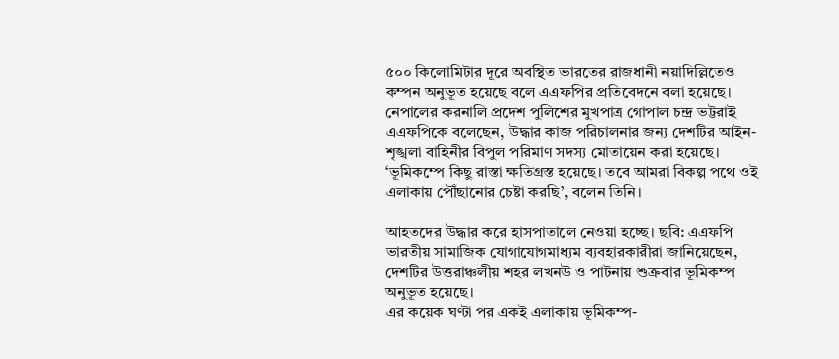৫০০ কিলোমিটার দূরে অবস্থিত ভারতের রাজধানী নয়াদিল্লিতেও কম্পন অনুভূত হয়েছে বলে এএফপির প্রতিবেদনে বলা হয়েছে।
নেপালের করনালি প্রদেশ পুলিশের মুখপাত্র গোপাল চন্দ্র ভট্টরাই এএফপিকে বলেছেন, উদ্ধার কাজ পরিচালনার জন্য দেশটির আইন-শৃঙ্খলা বাহিনীর বিপুল পরিমাণ সদস্য মোতায়েন করা হয়েছে।
‘ভূমিকম্পে কিছু রাস্তা ক্ষতিগ্রস্ত হয়েছে। তবে আমরা বিকল্প পথে ওই এলাকায় পৌঁছানোর চেষ্টা করছি’, বলেন তিনি।

আহতদের উদ্ধার করে হাসপাতালে নেওয়া হচ্ছে। ছবি: এএফপি
ভারতীয় সামাজিক যোগাযোগমাধ্যম ব্যবহারকারীরা জানিয়েছেন, দেশটির উত্তরাঞ্চলীয় শহর লখনউ ও পাটনায় শুক্রবার ভূমিকম্প অনুভূত হয়েছে।
এর কয়েক ঘণ্টা পর একই এলাকায় ভূমিকম্প-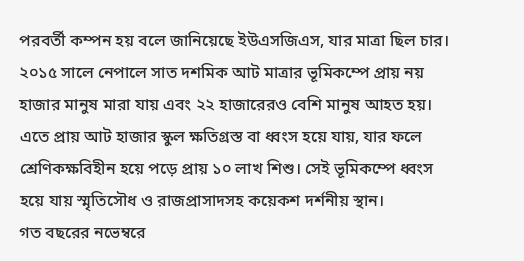পরবর্তী কম্পন হয় বলে জানিয়েছে ইউএসজিএস, যার মাত্রা ছিল চার।
২০১৫ সালে নেপালে সাত দশমিক আট মাত্রার ভূমিকম্পে প্রায় নয় হাজার মানুষ মারা যায় এবং ২২ হাজারেরও বেশি মানুষ আহত হয়। এতে প্রায় আট হাজার স্কুল ক্ষতিগ্রস্ত বা ধ্বংস হয়ে যায়, যার ফলে শ্রেণিকক্ষবিহীন হয়ে পড়ে প্রায় ১০ লাখ শিশু। সেই ভূমিকম্পে ধ্বংস হয়ে যায় স্মৃতিসৌধ ও রাজপ্রাসাদসহ কয়েকশ দর্শনীয় স্থান।
গত বছরের নভেম্বরে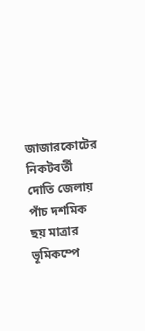জাজারকোটের নিকটবর্তী দোতি জেলায় পাঁচ দশমিক ছয় মাত্রার ভূমিকম্পে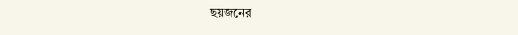ছয়জনের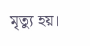মৃত্যু হয়।